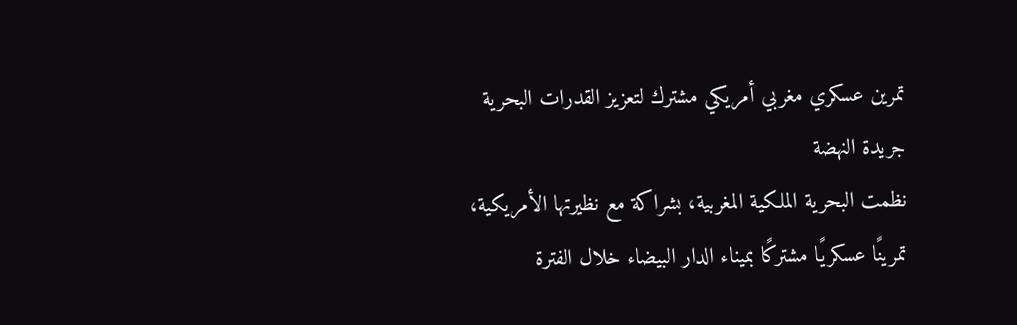تمرين عسكري مغربي أمريكي مشترك لتعزيز القدرات البحرية
جريدة النهضة
نظمت البحرية الملكية المغربية، بشراكة مع نظيرتها الأمريكية، تمرينًا عسكريًا مشتركًا بميناء الدار البيضاء خلال الفترة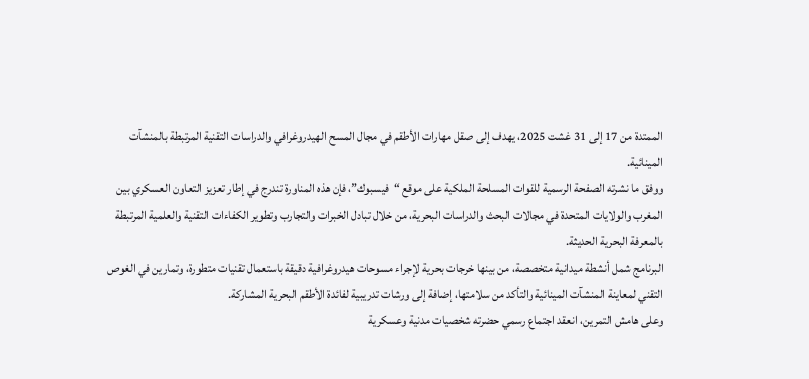الممتدة من 17 إلى 31 غشت 2025، يهدف إلى صقل مهارات الأطقم في مجال المسح الهيدروغرافي والدراسات التقنية المرتبطة بالمنشآت المينائية.
ووفق ما نشرته الصفحة الرسمية للقوات المسلحة الملكية على موقع “فيسبوك”، فإن هذه المناورة تندرج في إطار تعزيز التعاون العسكري بين المغرب والولايات المتحدة في مجالات البحث والدراسات البحرية، من خلال تبادل الخبرات والتجارب وتطوير الكفاءات التقنية والعلمية المرتبطة بالمعرفة البحرية الحديثة.
البرنامج شمل أنشطة ميدانية متخصصة، من بينها خرجات بحرية لإجراء مسوحات هيدروغرافية دقيقة باستعمال تقنيات متطورة، وتمارين في الغوص التقني لمعاينة المنشآت المينائية والتأكد من سلامتها، إضافة إلى ورشات تدريبية لفائدة الأطقم البحرية المشاركة.
وعلى هامش التمرين، انعقد اجتماع رسمي حضرته شخصيات مدنية وعسكرية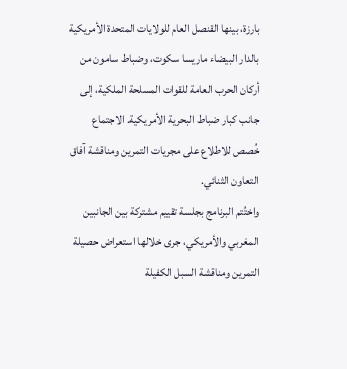بارزة، بينها القنصل العام للولايات المتحدة الأمريكية بالدار البيضاء ماريسا سكوت، وضباط سامون من أركان الحرب العامة للقوات المسلحة الملكية، إلى جانب كبار ضباط البحرية الأمريكية. الاجتماع خُصص للاطلاع على مجريات التمرين ومناقشة آفاق التعاون الثنائي.
واختُتم البرنامج بجلسة تقييم مشتركة بين الجانبين المغربي والأمريكي، جرى خلالها استعراض حصيلة التمرين ومناقشة السبل الكفيلة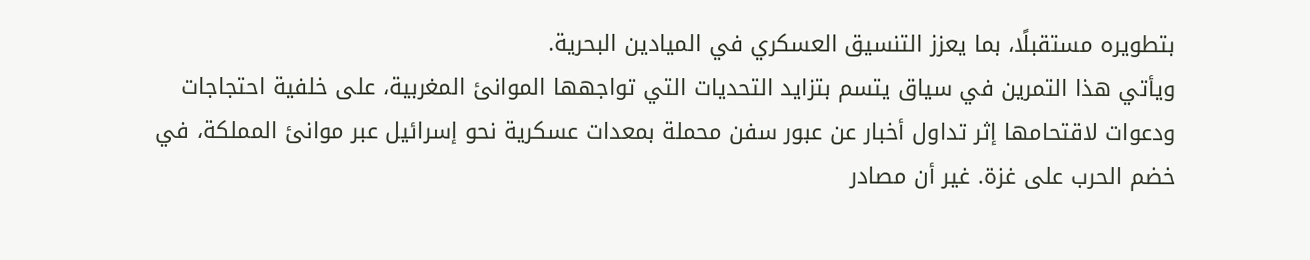بتطويره مستقبلًا، بما يعزز التنسيق العسكري في الميادين البحرية.
ويأتي هذا التمرين في سياق يتسم بتزايد التحديات التي تواجهها الموانئ المغربية، على خلفية احتجاجات ودعوات لاقتحامها إثر تداول أخبار عن عبور سفن محملة بمعدات عسكرية نحو إسرائيل عبر موانئ المملكة، في خضم الحرب على غزة. غير أن مصادر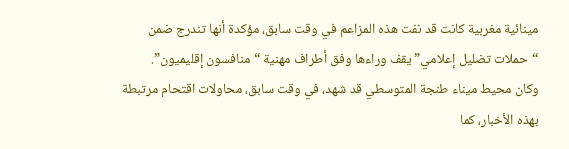مينائية مغربية كانت قد نفت هذه المزاعم في وقت سابق، مؤكدة أنها تندرج ضمن “حملات تضليل إعلامي” يقف وراءها وفق أطراف مهنية “منافسون إقليميون”.
وكان محيط ميناء طنجة المتوسطي قد شهد، في وقت سابق، محاولات اقتحام مرتبطة بهذه الأخبار، كما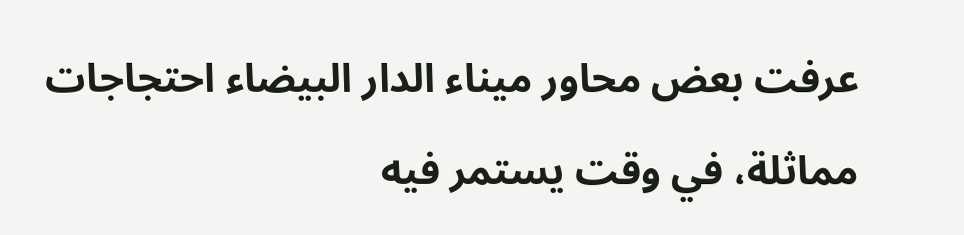عرفت بعض محاور ميناء الدار البيضاء احتجاجات مماثلة، في وقت يستمر فيه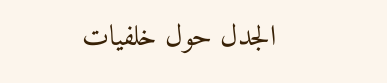الجدل حول خلفيات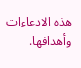هذه الادعاءات وأهدافها.